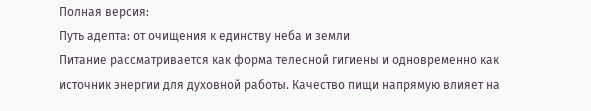Полная версия:
Путь адепта: от очищения к единству неба и земли
Питание рассматривается как форма телесной гигиены и одновременно как источник энергии для духовной работы. Качество пищи напрямую влияет на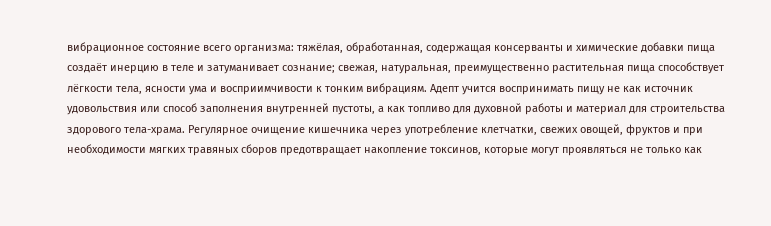вибрационное состояние всего организма: тяжёлая, обработанная, содержащая консерванты и химические добавки пища создаёт инерцию в теле и затуманивает сознание; свежая, натуральная, преимущественно растительная пища способствует лёгкости тела, ясности ума и восприимчивости к тонким вибрациям. Адепт учится воспринимать пищу не как источник удовольствия или способ заполнения внутренней пустоты, а как топливо для духовной работы и материал для строительства здорового тела-храма. Регулярное очищение кишечника через употребление клетчатки, свежих овощей, фруктов и при необходимости мягких травяных сборов предотвращает накопление токсинов, которые могут проявляться не только как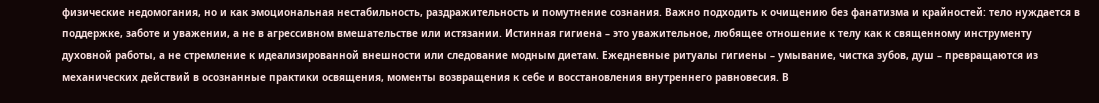физические недомогания, но и как эмоциональная нестабильность, раздражительность и помутнение сознания. Важно подходить к очищению без фанатизма и крайностей: тело нуждается в поддержке, заботе и уважении, а не в агрессивном вмешательстве или истязании. Истинная гигиена – это уважительное, любящее отношение к телу как к священному инструменту духовной работы, а не стремление к идеализированной внешности или следование модным диетам. Ежедневные ритуалы гигиены – умывание, чистка зубов, душ – превращаются из механических действий в осознанные практики освящения, моменты возвращения к себе и восстановления внутреннего равновесия. В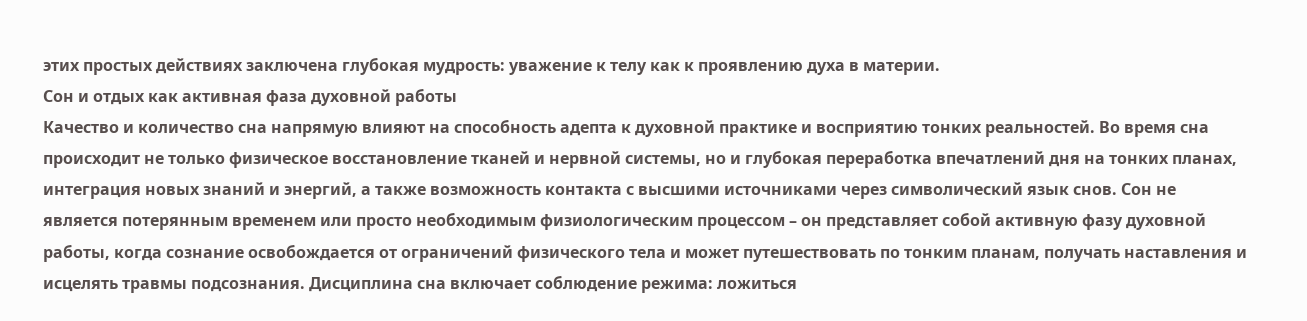этих простых действиях заключена глубокая мудрость: уважение к телу как к проявлению духа в материи.
Сон и отдых как активная фаза духовной работы
Качество и количество сна напрямую влияют на способность адепта к духовной практике и восприятию тонких реальностей. Во время сна происходит не только физическое восстановление тканей и нервной системы, но и глубокая переработка впечатлений дня на тонких планах, интеграция новых знаний и энергий, а также возможность контакта с высшими источниками через символический язык снов. Сон не является потерянным временем или просто необходимым физиологическим процессом – он представляет собой активную фазу духовной работы, когда сознание освобождается от ограничений физического тела и может путешествовать по тонким планам, получать наставления и исцелять травмы подсознания. Дисциплина сна включает соблюдение режима: ложиться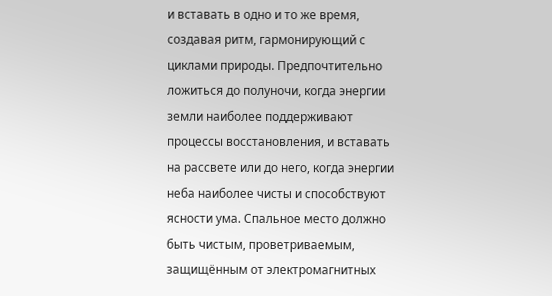и вставать в одно и то же время, создавая ритм, гармонирующий с циклами природы. Предпочтительно ложиться до полуночи, когда энергии земли наиболее поддерживают процессы восстановления, и вставать на рассвете или до него, когда энергии неба наиболее чисты и способствуют ясности ума. Спальное место должно быть чистым, проветриваемым, защищённым от электромагнитных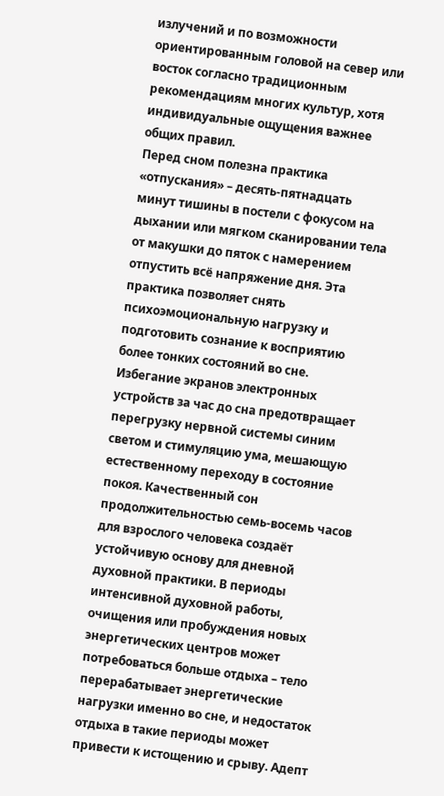излучений и по возможности ориентированным головой на север или восток согласно традиционным рекомендациям многих культур, хотя индивидуальные ощущения важнее общих правил.
Перед сном полезна практика «отпускания» – десять-пятнадцать минут тишины в постели с фокусом на дыхании или мягком сканировании тела от макушки до пяток с намерением отпустить всё напряжение дня. Эта практика позволяет снять психоэмоциональную нагрузку и подготовить сознание к восприятию более тонких состояний во сне. Избегание экранов электронных устройств за час до сна предотвращает перегрузку нервной системы синим светом и стимуляцию ума, мешающую естественному переходу в состояние покоя. Качественный сон продолжительностью семь-восемь часов для взрослого человека создаёт устойчивую основу для дневной духовной практики. В периоды интенсивной духовной работы, очищения или пробуждения новых энергетических центров может потребоваться больше отдыха – тело перерабатывает энергетические нагрузки именно во сне, и недостаток отдыха в такие периоды может привести к истощению и срыву. Адепт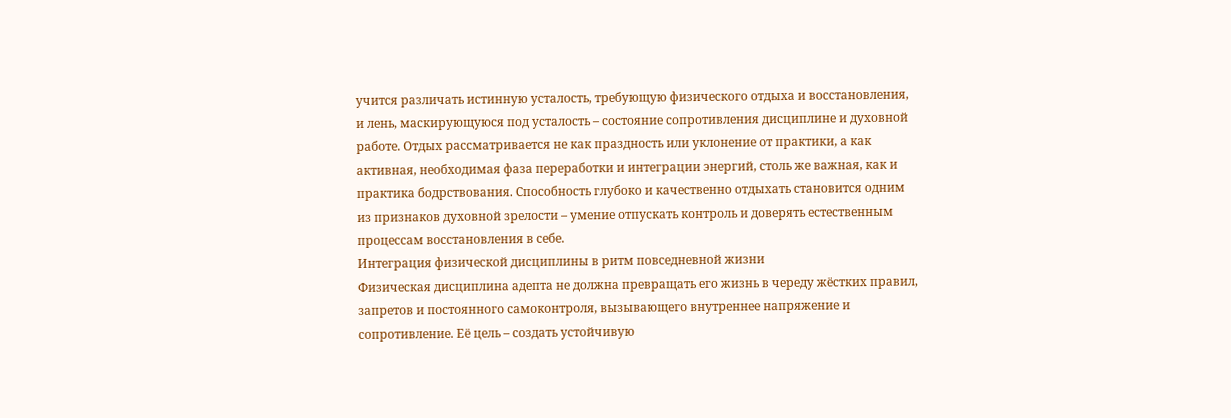учится различать истинную усталость, требующую физического отдыха и восстановления, и лень, маскирующуюся под усталость – состояние сопротивления дисциплине и духовной работе. Отдых рассматривается не как праздность или уклонение от практики, а как активная, необходимая фаза переработки и интеграции энергий, столь же важная, как и практика бодрствования. Способность глубоко и качественно отдыхать становится одним из признаков духовной зрелости – умение отпускать контроль и доверять естественным процессам восстановления в себе.
Интеграция физической дисциплины в ритм повседневной жизни
Физическая дисциплина адепта не должна превращать его жизнь в череду жёстких правил, запретов и постоянного самоконтроля, вызывающего внутреннее напряжение и сопротивление. Её цель – создать устойчивую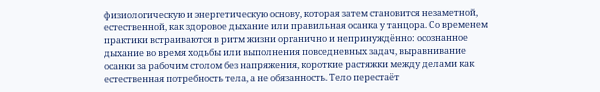физиологическую и энергетическую основу, которая затем становится незаметной, естественной, как здоровое дыхание или правильная осанка у танцора. Со временем практики встраиваются в ритм жизни органично и непринуждённо: осознанное дыхание во время ходьбы или выполнения повседневных задач, выравнивание осанки за рабочим столом без напряжения, короткие растяжки между делами как естественная потребность тела, а не обязанность. Тело перестаёт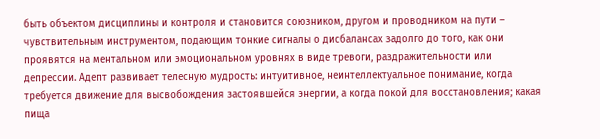быть объектом дисциплины и контроля и становится союзником, другом и проводником на пути – чувствительным инструментом, подающим тонкие сигналы о дисбалансах задолго до того, как они проявятся на ментальном или эмоциональном уровнях в виде тревоги, раздражительности или депрессии. Адепт развивает телесную мудрость: интуитивное, неинтеллектуальное понимание, когда требуется движение для высвобождения застоявшейся энергии, а когда покой для восстановления; какая пища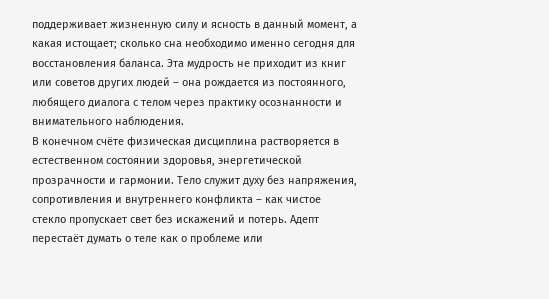поддерживает жизненную силу и ясность в данный момент, а какая истощает; сколько сна необходимо именно сегодня для восстановления баланса. Эта мудрость не приходит из книг или советов других людей – она рождается из постоянного, любящего диалога с телом через практику осознанности и внимательного наблюдения.
В конечном счёте физическая дисциплина растворяется в естественном состоянии здоровья, энергетической прозрачности и гармонии. Тело служит духу без напряжения, сопротивления и внутреннего конфликта – как чистое стекло пропускает свет без искажений и потерь. Адепт перестаёт думать о теле как о проблеме или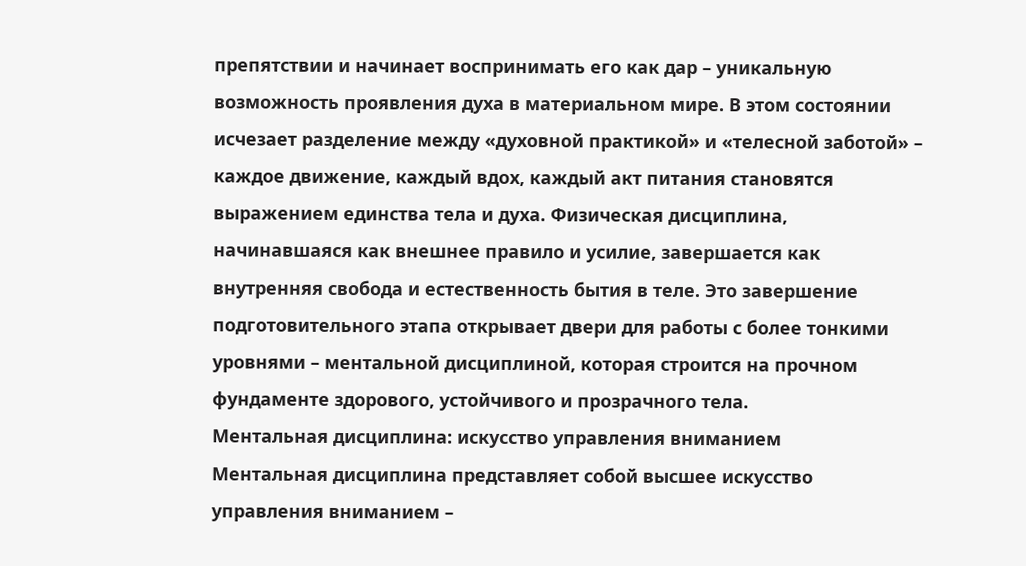препятствии и начинает воспринимать его как дар – уникальную возможность проявления духа в материальном мире. В этом состоянии исчезает разделение между «духовной практикой» и «телесной заботой» – каждое движение, каждый вдох, каждый акт питания становятся выражением единства тела и духа. Физическая дисциплина, начинавшаяся как внешнее правило и усилие, завершается как внутренняя свобода и естественность бытия в теле. Это завершение подготовительного этапа открывает двери для работы с более тонкими уровнями – ментальной дисциплиной, которая строится на прочном фундаменте здорового, устойчивого и прозрачного тела.
Ментальная дисциплина: искусство управления вниманием
Ментальная дисциплина представляет собой высшее искусство управления вниманием –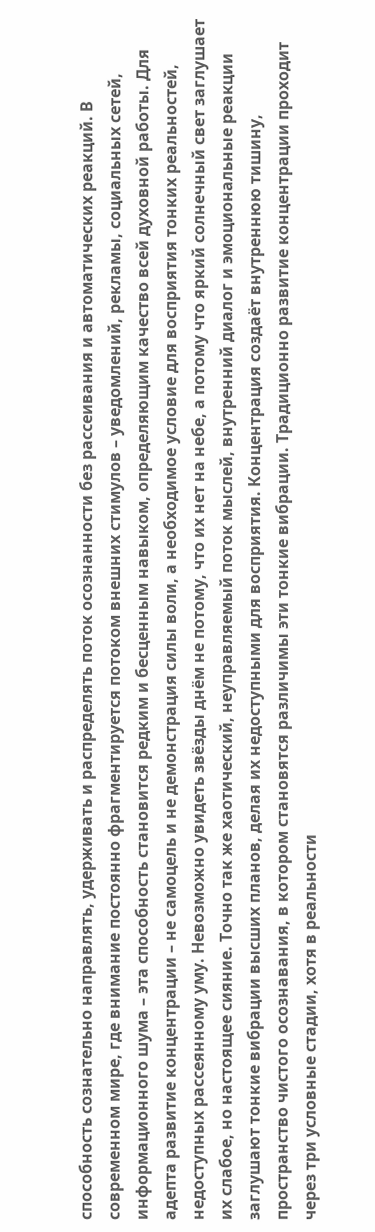способность сознательно направлять, удерживать и распределять поток осознанности без рассеивания и автоматических реакций. В современном мире, где внимание постоянно фрагментируется потоком внешних стимулов – уведомлений, рекламы, социальных сетей, информационного шума – эта способность становится редким и бесценным навыком, определяющим качество всей духовной работы. Для адепта развитие концентрации – не самоцель и не демонстрация силы воли, а необходимое условие для восприятия тонких реальностей, недоступных рассеянному уму. Невозможно увидеть звёзды днём не потому, что их нет на небе, а потому что яркий солнечный свет заглушает их слабое, но настоящее сияние. Точно так же хаотический, неуправляемый поток мыслей, внутренний диалог и эмоциональные реакции заглушают тонкие вибрации высших планов, делая их недоступными для восприятия. Концентрация создаёт внутреннюю тишину, пространство чистого осознавания, в котором становятся различимы эти тонкие вибрации. Традиционно развитие концентрации проходит через три условные стадии, хотя в реальности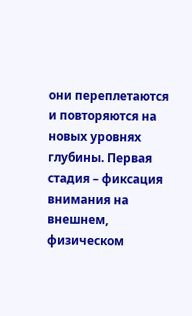они переплетаются и повторяются на новых уровнях глубины. Первая стадия – фиксация внимания на внешнем, физическом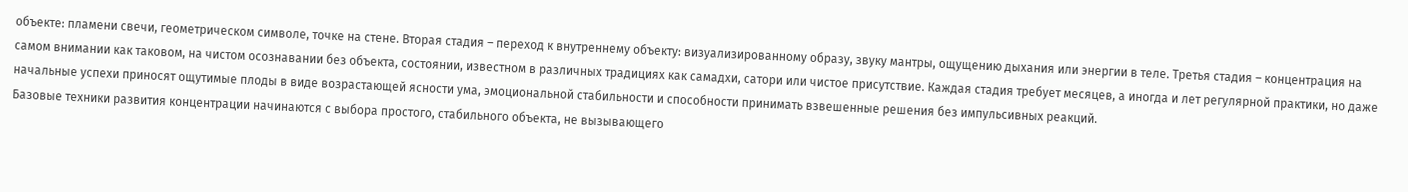объекте: пламени свечи, геометрическом символе, точке на стене. Вторая стадия – переход к внутреннему объекту: визуализированному образу, звуку мантры, ощущению дыхания или энергии в теле. Третья стадия – концентрация на самом внимании как таковом, на чистом осознавании без объекта, состоянии, известном в различных традициях как самадхи, сатори или чистое присутствие. Каждая стадия требует месяцев, а иногда и лет регулярной практики, но даже начальные успехи приносят ощутимые плоды в виде возрастающей ясности ума, эмоциональной стабильности и способности принимать взвешенные решения без импульсивных реакций.
Базовые техники развития концентрации начинаются с выбора простого, стабильного объекта, не вызывающего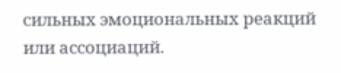сильных эмоциональных реакций или ассоциаций.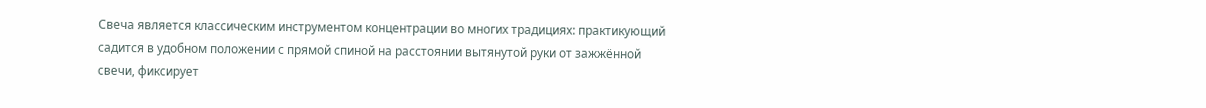Свеча является классическим инструментом концентрации во многих традициях: практикующий садится в удобном положении с прямой спиной на расстоянии вытянутой руки от зажжённой свечи, фиксирует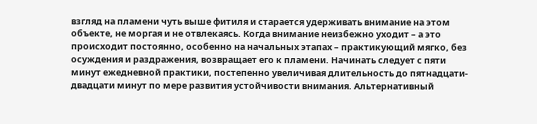взгляд на пламени чуть выше фитиля и старается удерживать внимание на этом объекте, не моргая и не отвлекаясь. Когда внимание неизбежно уходит – а это происходит постоянно, особенно на начальных этапах – практикующий мягко, без осуждения и раздражения, возвращает его к пламени. Начинать следует с пяти минут ежедневной практики, постепенно увеличивая длительность до пятнадцати-двадцати минут по мере развития устойчивости внимания. Альтернативный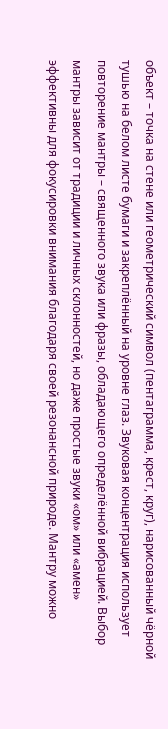объект – точка на стене или геометрический символ (пентаграмма, крест, круг), нарисованный чёрной тушью на белом листе бумаги и закреплённый на уровне глаз. Звуковая концентрация использует повторение мантры – священного звука или фразы, обладающего определённой вибрацией. Выбор мантры зависит от традиции и личных склонностей, но даже простые звуки «ом» или «амен» эффективны для фокусировки внимания благодаря своей резонансной природе. Мантру можно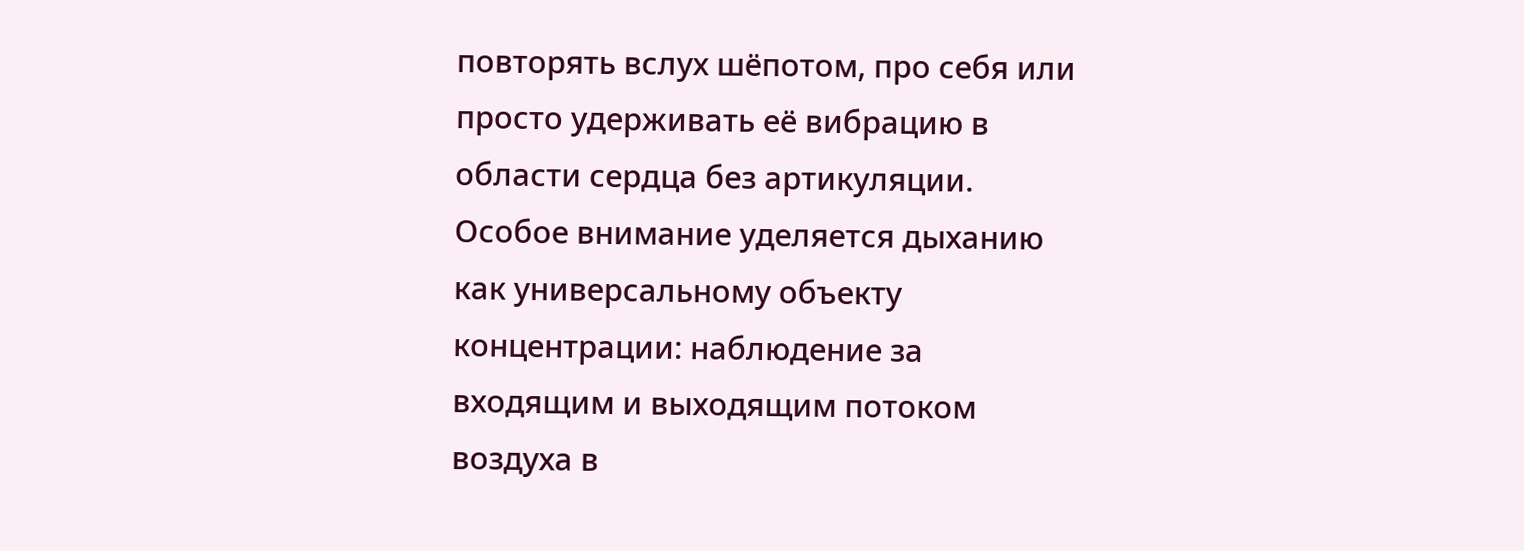повторять вслух шёпотом, про себя или просто удерживать её вибрацию в области сердца без артикуляции. Особое внимание уделяется дыханию как универсальному объекту концентрации: наблюдение за входящим и выходящим потоком воздуха в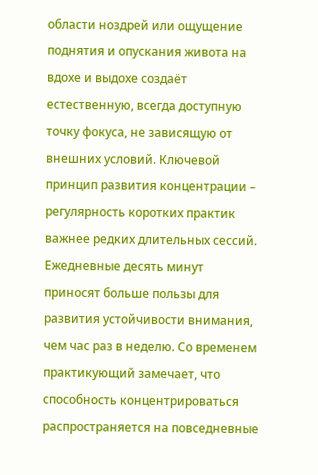области ноздрей или ощущение поднятия и опускания живота на вдохе и выдохе создаёт естественную, всегда доступную точку фокуса, не зависящую от внешних условий. Ключевой принцип развития концентрации – регулярность коротких практик важнее редких длительных сессий. Ежедневные десять минут приносят больше пользы для развития устойчивости внимания, чем час раз в неделю. Со временем практикующий замечает, что способность концентрироваться распространяется на повседневные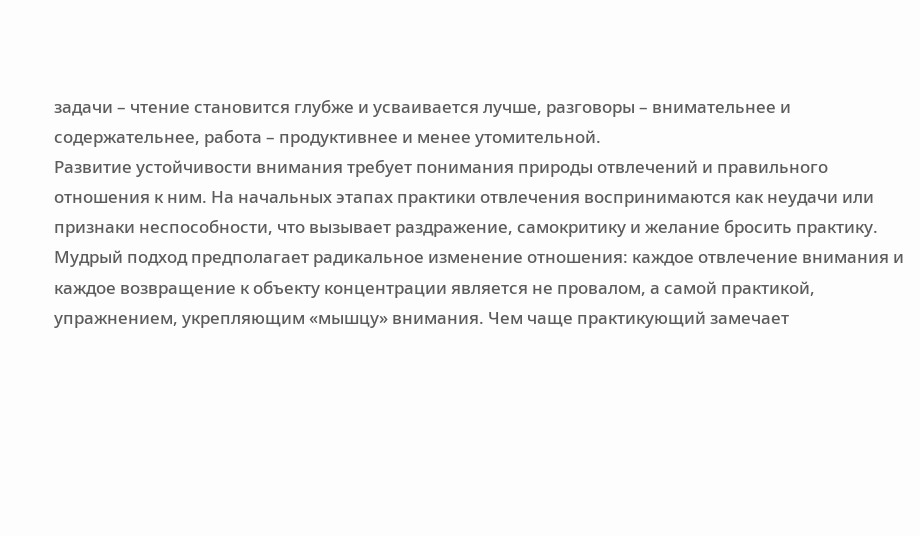задачи – чтение становится глубже и усваивается лучше, разговоры – внимательнее и содержательнее, работа – продуктивнее и менее утомительной.
Развитие устойчивости внимания требует понимания природы отвлечений и правильного отношения к ним. На начальных этапах практики отвлечения воспринимаются как неудачи или признаки неспособности, что вызывает раздражение, самокритику и желание бросить практику. Мудрый подход предполагает радикальное изменение отношения: каждое отвлечение внимания и каждое возвращение к объекту концентрации является не провалом, а самой практикой, упражнением, укрепляющим «мышцу» внимания. Чем чаще практикующий замечает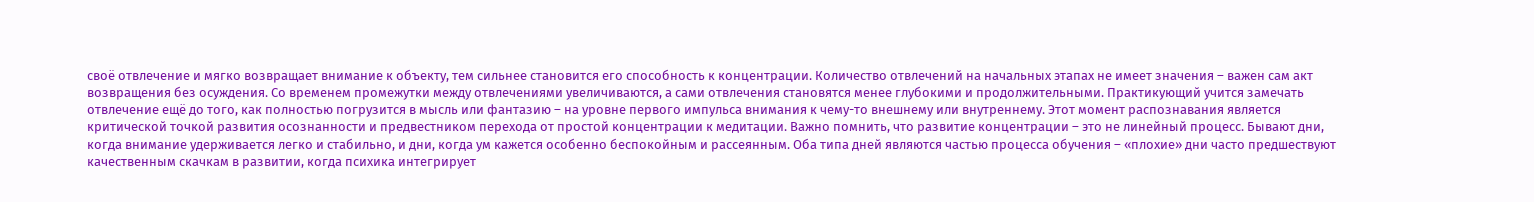своё отвлечение и мягко возвращает внимание к объекту, тем сильнее становится его способность к концентрации. Количество отвлечений на начальных этапах не имеет значения – важен сам акт возвращения без осуждения. Со временем промежутки между отвлечениями увеличиваются, а сами отвлечения становятся менее глубокими и продолжительными. Практикующий учится замечать отвлечение ещё до того, как полностью погрузится в мысль или фантазию – на уровне первого импульса внимания к чему-то внешнему или внутреннему. Этот момент распознавания является критической точкой развития осознанности и предвестником перехода от простой концентрации к медитации. Важно помнить, что развитие концентрации – это не линейный процесс. Бывают дни, когда внимание удерживается легко и стабильно, и дни, когда ум кажется особенно беспокойным и рассеянным. Оба типа дней являются частью процесса обучения – «плохие» дни часто предшествуют качественным скачкам в развитии, когда психика интегрирует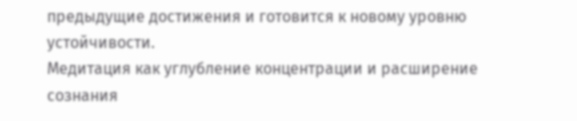предыдущие достижения и готовится к новому уровню устойчивости.
Медитация как углубление концентрации и расширение сознания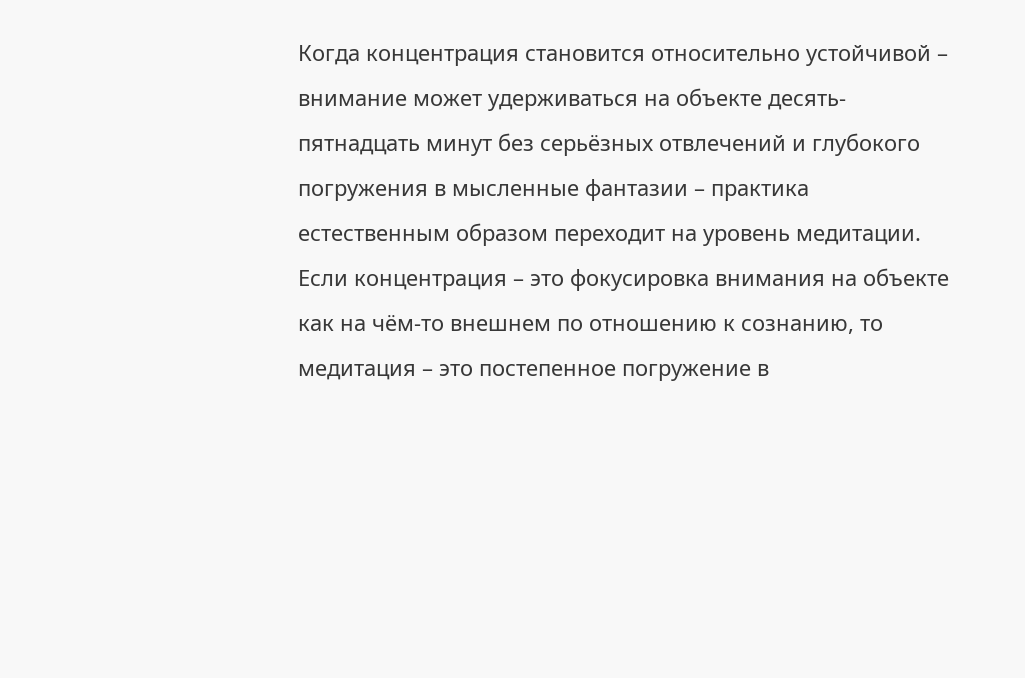Когда концентрация становится относительно устойчивой – внимание может удерживаться на объекте десять-пятнадцать минут без серьёзных отвлечений и глубокого погружения в мысленные фантазии – практика естественным образом переходит на уровень медитации. Если концентрация – это фокусировка внимания на объекте как на чём-то внешнем по отношению к сознанию, то медитация – это постепенное погружение в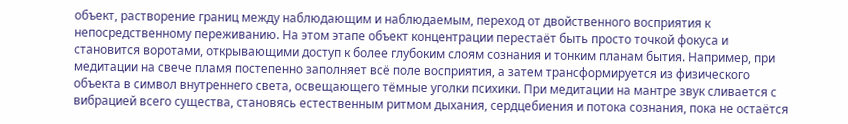объект, растворение границ между наблюдающим и наблюдаемым, переход от двойственного восприятия к непосредственному переживанию. На этом этапе объект концентрации перестаёт быть просто точкой фокуса и становится воротами, открывающими доступ к более глубоким слоям сознания и тонким планам бытия. Например, при медитации на свече пламя постепенно заполняет всё поле восприятия, а затем трансформируется из физического объекта в символ внутреннего света, освещающего тёмные уголки психики. При медитации на мантре звук сливается с вибрацией всего существа, становясь естественным ритмом дыхания, сердцебиения и потока сознания, пока не остаётся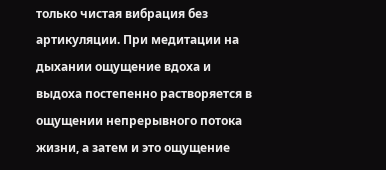только чистая вибрация без артикуляции. При медитации на дыхании ощущение вдоха и выдоха постепенно растворяется в ощущении непрерывного потока жизни, а затем и это ощущение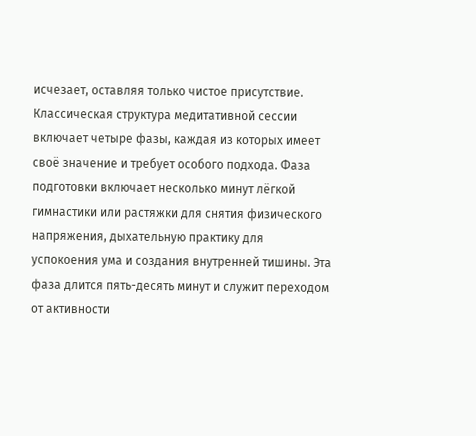исчезает, оставляя только чистое присутствие.
Классическая структура медитативной сессии включает четыре фазы, каждая из которых имеет своё значение и требует особого подхода. Фаза подготовки включает несколько минут лёгкой гимнастики или растяжки для снятия физического напряжения, дыхательную практику для успокоения ума и создания внутренней тишины. Эта фаза длится пять-десять минут и служит переходом от активности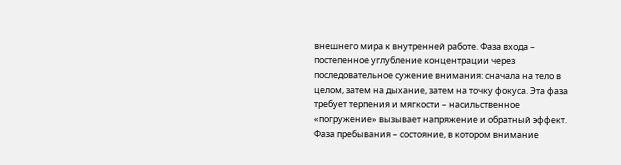внешнего мира к внутренней работе. Фаза входа – постепенное углубление концентрации через последовательное сужение внимания: сначала на тело в целом, затем на дыхание, затем на точку фокуса. Эта фаза требует терпения и мягкости – насильственное «погружение» вызывает напряжение и обратный эффект. Фаза пребывания – состояние, в котором внимание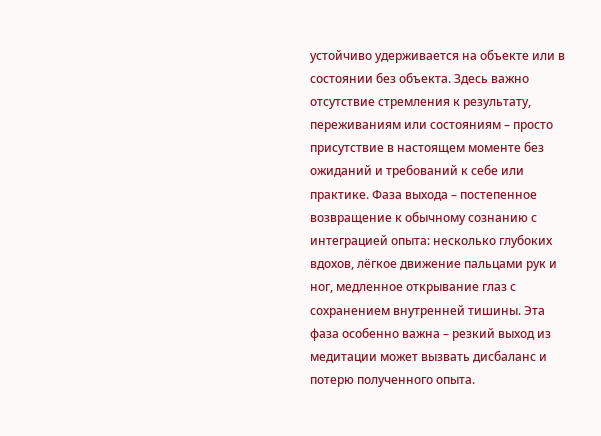устойчиво удерживается на объекте или в состоянии без объекта. Здесь важно отсутствие стремления к результату, переживаниям или состояниям – просто присутствие в настоящем моменте без ожиданий и требований к себе или практике. Фаза выхода – постепенное возвращение к обычному сознанию с интеграцией опыта: несколько глубоких вдохов, лёгкое движение пальцами рук и ног, медленное открывание глаз с сохранением внутренней тишины. Эта фаза особенно важна – резкий выход из медитации может вызвать дисбаланс и потерю полученного опыта.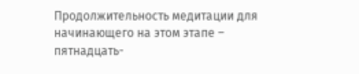Продолжительность медитации для начинающего на этом этапе – пятнадцать-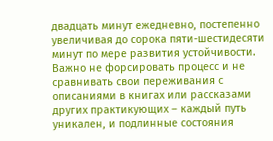двадцать минут ежедневно, постепенно увеличивая до сорока пяти-шестидесяти минут по мере развития устойчивости. Важно не форсировать процесс и не сравнивать свои переживания с описаниями в книгах или рассказами других практикующих – каждый путь уникален, и подлинные состояния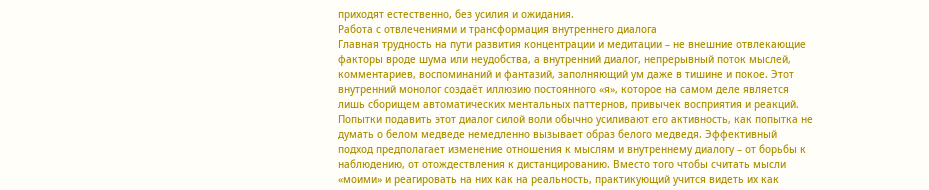приходят естественно, без усилия и ожидания.
Работа с отвлечениями и трансформация внутреннего диалога
Главная трудность на пути развития концентрации и медитации – не внешние отвлекающие факторы вроде шума или неудобства, а внутренний диалог, непрерывный поток мыслей, комментариев, воспоминаний и фантазий, заполняющий ум даже в тишине и покое. Этот внутренний монолог создаёт иллюзию постоянного «я», которое на самом деле является лишь сборищем автоматических ментальных паттернов, привычек восприятия и реакций. Попытки подавить этот диалог силой воли обычно усиливают его активность, как попытка не думать о белом медведе немедленно вызывает образ белого медведя. Эффективный подход предполагает изменение отношения к мыслям и внутреннему диалогу – от борьбы к наблюдению, от отождествления к дистанцированию. Вместо того чтобы считать мысли «моими» и реагировать на них как на реальность, практикующий учится видеть их как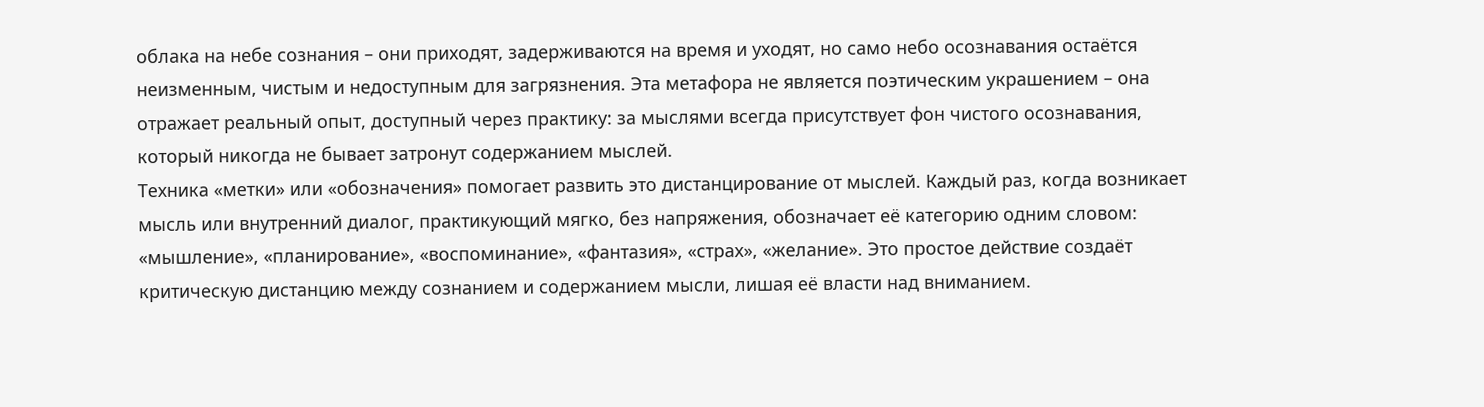облака на небе сознания – они приходят, задерживаются на время и уходят, но само небо осознавания остаётся неизменным, чистым и недоступным для загрязнения. Эта метафора не является поэтическим украшением – она отражает реальный опыт, доступный через практику: за мыслями всегда присутствует фон чистого осознавания, который никогда не бывает затронут содержанием мыслей.
Техника «метки» или «обозначения» помогает развить это дистанцирование от мыслей. Каждый раз, когда возникает мысль или внутренний диалог, практикующий мягко, без напряжения, обозначает её категорию одним словом: «мышление», «планирование», «воспоминание», «фантазия», «страх», «желание». Это простое действие создаёт критическую дистанцию между сознанием и содержанием мысли, лишая её власти над вниманием.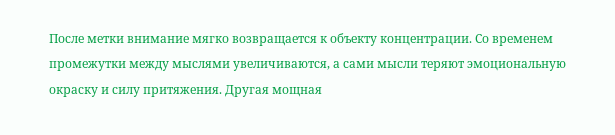После метки внимание мягко возвращается к объекту концентрации. Со временем промежутки между мыслями увеличиваются, а сами мысли теряют эмоциональную окраску и силу притяжения. Другая мощная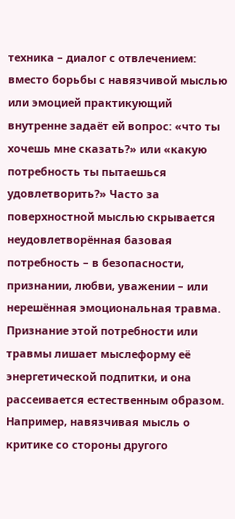техника – диалог с отвлечением: вместо борьбы с навязчивой мыслью или эмоцией практикующий внутренне задаёт ей вопрос: «что ты хочешь мне сказать?» или «какую потребность ты пытаешься удовлетворить?» Часто за поверхностной мыслью скрывается неудовлетворённая базовая потребность – в безопасности, признании, любви, уважении – или нерешённая эмоциональная травма. Признание этой потребности или травмы лишает мыслеформу её энергетической подпитки, и она рассеивается естественным образом. Например, навязчивая мысль о критике со стороны другого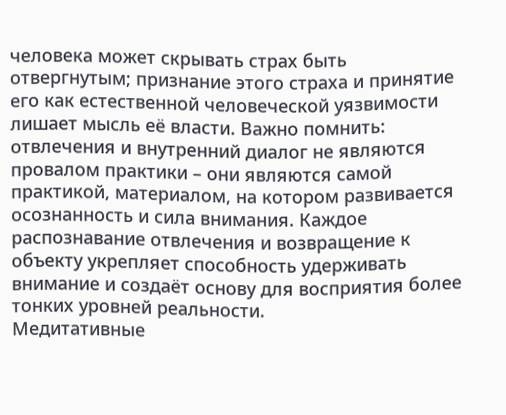человека может скрывать страх быть отвергнутым; признание этого страха и принятие его как естественной человеческой уязвимости лишает мысль её власти. Важно помнить: отвлечения и внутренний диалог не являются провалом практики – они являются самой практикой, материалом, на котором развивается осознанность и сила внимания. Каждое распознавание отвлечения и возвращение к объекту укрепляет способность удерживать внимание и создаёт основу для восприятия более тонких уровней реальности.
Медитативные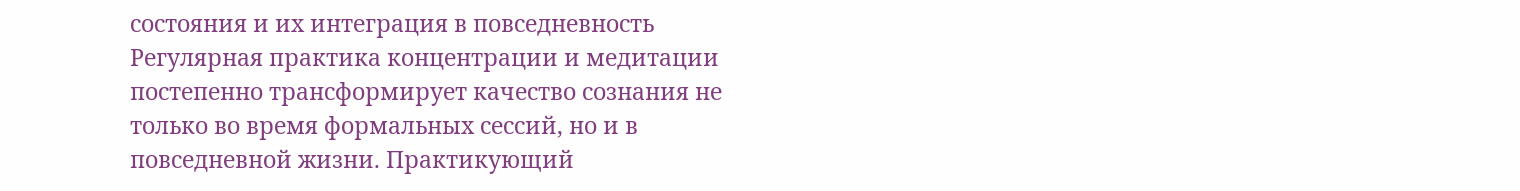состояния и их интеграция в повседневность
Регулярная практика концентрации и медитации постепенно трансформирует качество сознания не только во время формальных сессий, но и в повседневной жизни. Практикующий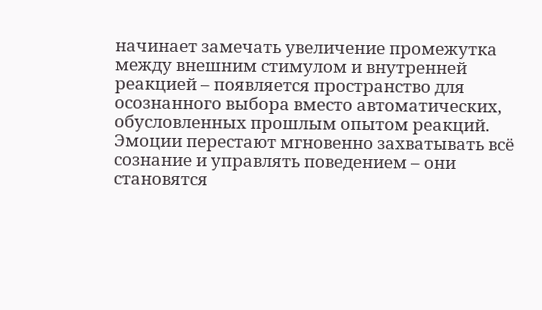начинает замечать увеличение промежутка между внешним стимулом и внутренней реакцией – появляется пространство для осознанного выбора вместо автоматических, обусловленных прошлым опытом реакций. Эмоции перестают мгновенно захватывать всё сознание и управлять поведением – они становятся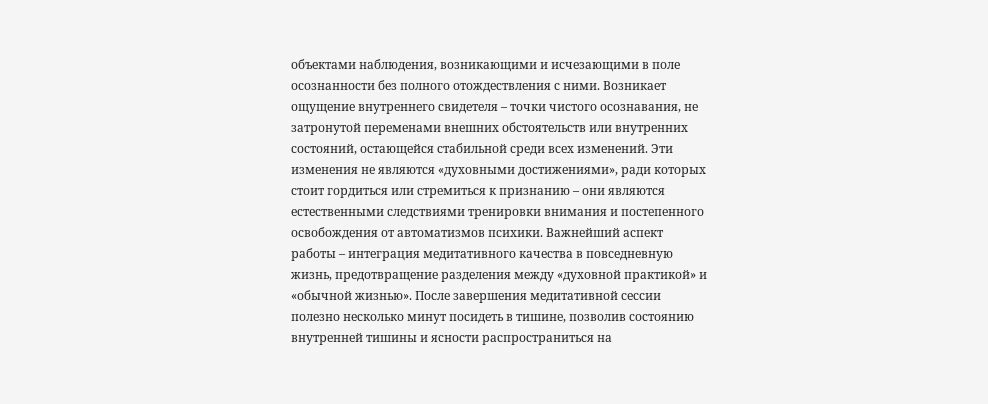объектами наблюдения, возникающими и исчезающими в поле осознанности без полного отождествления с ними. Возникает ощущение внутреннего свидетеля – точки чистого осознавания, не затронутой переменами внешних обстоятельств или внутренних состояний, остающейся стабильной среди всех изменений. Эти изменения не являются «духовными достижениями», ради которых стоит гордиться или стремиться к признанию – они являются естественными следствиями тренировки внимания и постепенного освобождения от автоматизмов психики. Важнейший аспект работы – интеграция медитативного качества в повседневную жизнь, предотвращение разделения между «духовной практикой» и «обычной жизнью». После завершения медитативной сессии полезно несколько минут посидеть в тишине, позволив состоянию внутренней тишины и ясности распространиться на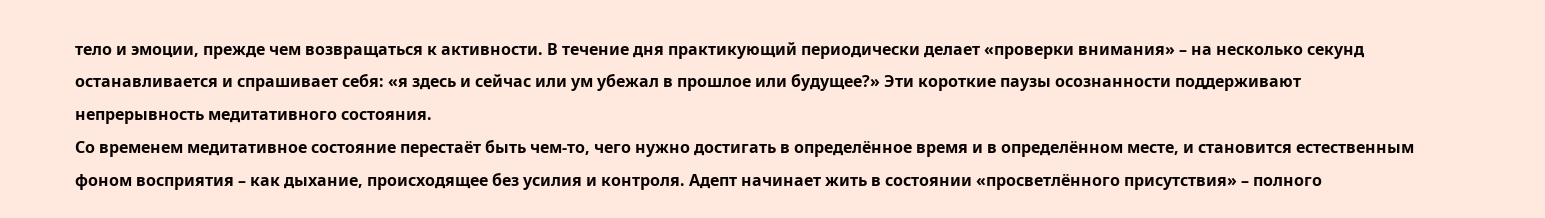тело и эмоции, прежде чем возвращаться к активности. В течение дня практикующий периодически делает «проверки внимания» – на несколько секунд останавливается и спрашивает себя: «я здесь и сейчас или ум убежал в прошлое или будущее?» Эти короткие паузы осознанности поддерживают непрерывность медитативного состояния.
Со временем медитативное состояние перестаёт быть чем-то, чего нужно достигать в определённое время и в определённом месте, и становится естественным фоном восприятия – как дыхание, происходящее без усилия и контроля. Адепт начинает жить в состоянии «просветлённого присутствия» – полного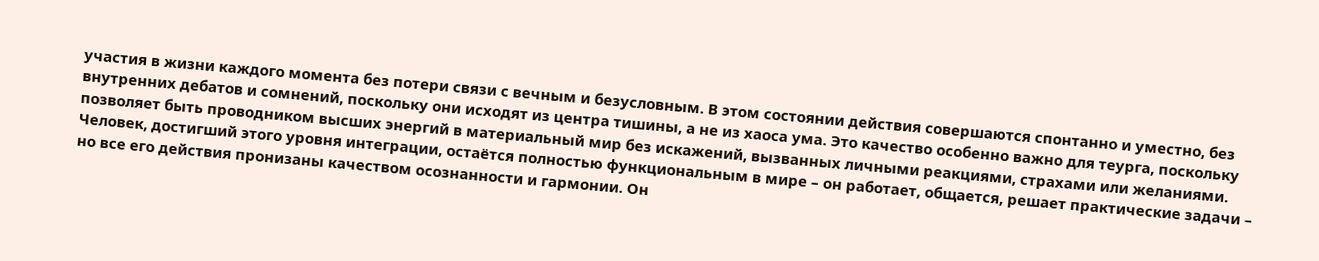участия в жизни каждого момента без потери связи с вечным и безусловным. В этом состоянии действия совершаются спонтанно и уместно, без внутренних дебатов и сомнений, поскольку они исходят из центра тишины, а не из хаоса ума. Это качество особенно важно для теурга, поскольку позволяет быть проводником высших энергий в материальный мир без искажений, вызванных личными реакциями, страхами или желаниями. Человек, достигший этого уровня интеграции, остаётся полностью функциональным в мире – он работает, общается, решает практические задачи – но все его действия пронизаны качеством осознанности и гармонии. Он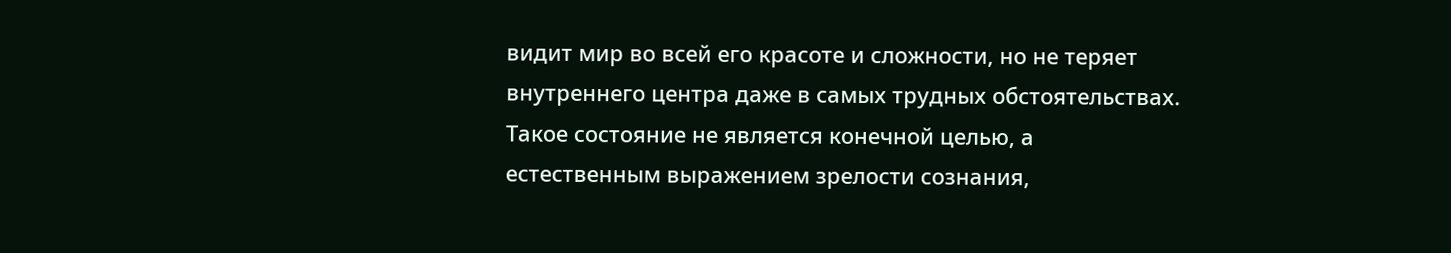видит мир во всей его красоте и сложности, но не теряет внутреннего центра даже в самых трудных обстоятельствах. Такое состояние не является конечной целью, а естественным выражением зрелости сознания,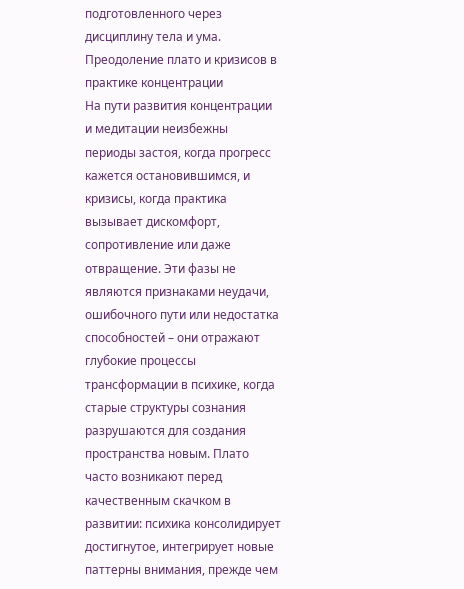подготовленного через дисциплину тела и ума.
Преодоление плато и кризисов в практике концентрации
На пути развития концентрации и медитации неизбежны периоды застоя, когда прогресс кажется остановившимся, и кризисы, когда практика вызывает дискомфорт, сопротивление или даже отвращение. Эти фазы не являются признаками неудачи, ошибочного пути или недостатка способностей – они отражают глубокие процессы трансформации в психике, когда старые структуры сознания разрушаются для создания пространства новым. Плато часто возникают перед качественным скачком в развитии: психика консолидирует достигнутое, интегрирует новые паттерны внимания, прежде чем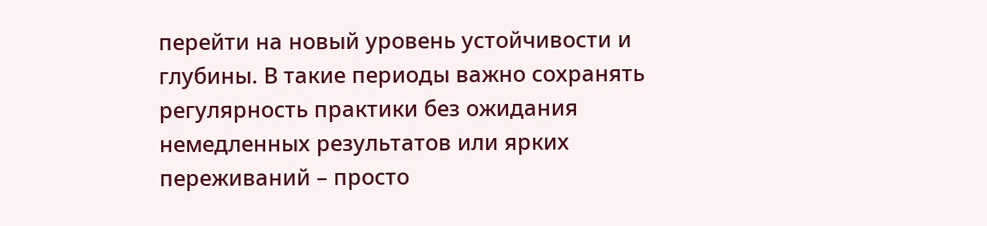перейти на новый уровень устойчивости и глубины. В такие периоды важно сохранять регулярность практики без ожидания немедленных результатов или ярких переживаний – просто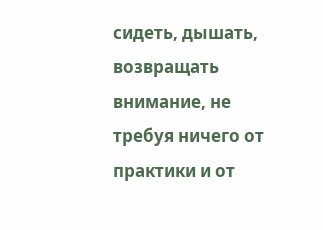сидеть, дышать, возвращать внимание, не требуя ничего от практики и от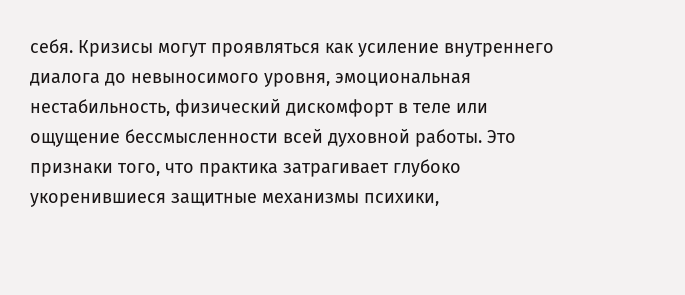себя. Кризисы могут проявляться как усиление внутреннего диалога до невыносимого уровня, эмоциональная нестабильность, физический дискомфорт в теле или ощущение бессмысленности всей духовной работы. Это признаки того, что практика затрагивает глубоко укоренившиеся защитные механизмы психики,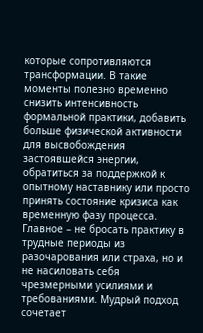которые сопротивляются трансформации. В такие моменты полезно временно снизить интенсивность формальной практики, добавить больше физической активности для высвобождения застоявшейся энергии, обратиться за поддержкой к опытному наставнику или просто принять состояние кризиса как временную фазу процесса.
Главное – не бросать практику в трудные периоды из разочарования или страха, но и не насиловать себя чрезмерными усилиями и требованиями. Мудрый подход сочетает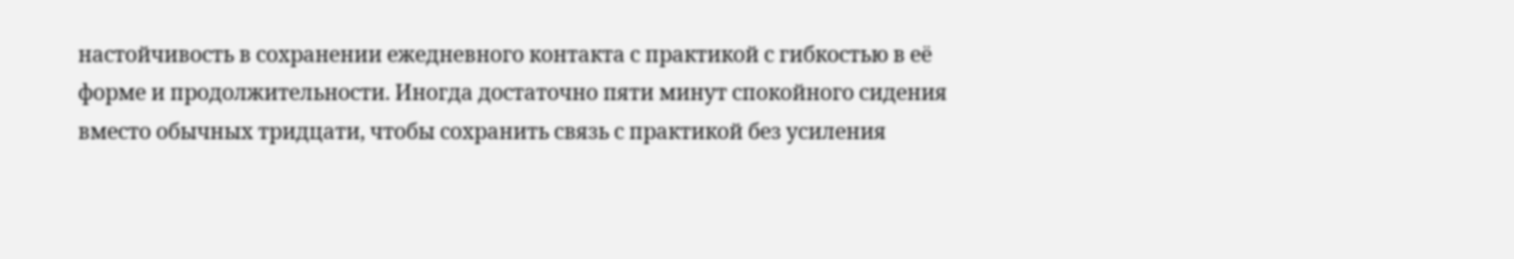настойчивость в сохранении ежедневного контакта с практикой с гибкостью в её форме и продолжительности. Иногда достаточно пяти минут спокойного сидения вместо обычных тридцати, чтобы сохранить связь с практикой без усиления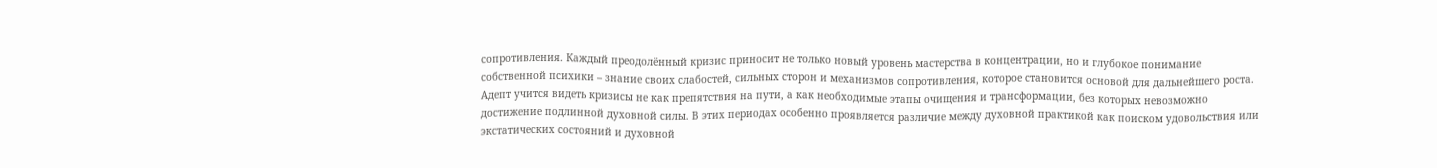сопротивления. Каждый преодолённый кризис приносит не только новый уровень мастерства в концентрации, но и глубокое понимание собственной психики – знание своих слабостей, сильных сторон и механизмов сопротивления, которое становится основой для дальнейшего роста. Адепт учится видеть кризисы не как препятствия на пути, а как необходимые этапы очищения и трансформации, без которых невозможно достижение подлинной духовной силы. В этих периодах особенно проявляется различие между духовной практикой как поиском удовольствия или экстатических состояний и духовной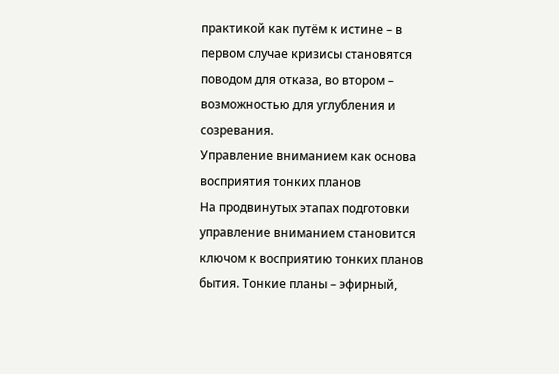практикой как путём к истине – в первом случае кризисы становятся поводом для отказа, во втором – возможностью для углубления и созревания.
Управление вниманием как основа восприятия тонких планов
На продвинутых этапах подготовки управление вниманием становится ключом к восприятию тонких планов бытия. Тонкие планы – эфирный,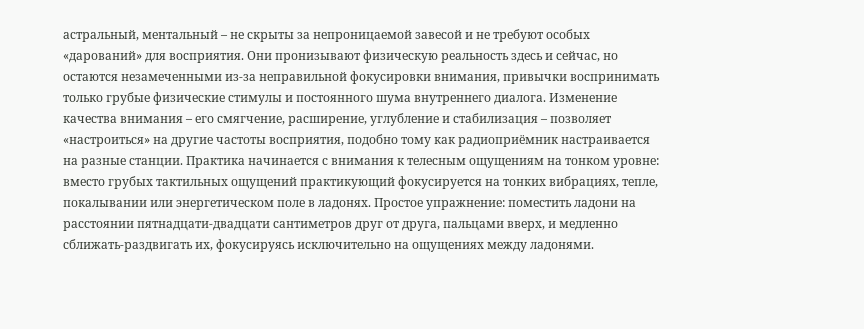астральный, ментальный – не скрыты за непроницаемой завесой и не требуют особых «дарований» для восприятия. Они пронизывают физическую реальность здесь и сейчас, но остаются незамеченными из-за неправильной фокусировки внимания, привычки воспринимать только грубые физические стимулы и постоянного шума внутреннего диалога. Изменение качества внимания – его смягчение, расширение, углубление и стабилизация – позволяет «настроиться» на другие частоты восприятия, подобно тому как радиоприёмник настраивается на разные станции. Практика начинается с внимания к телесным ощущениям на тонком уровне: вместо грубых тактильных ощущений практикующий фокусируется на тонких вибрациях, тепле, покалывании или энергетическом поле в ладонях. Простое упражнение: поместить ладони на расстоянии пятнадцати-двадцати сантиметров друг от друга, пальцами вверх, и медленно сближать-раздвигать их, фокусируясь исключительно на ощущениях между ладонями.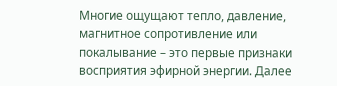Многие ощущают тепло, давление, магнитное сопротивление или покалывание – это первые признаки восприятия эфирной энергии. Далее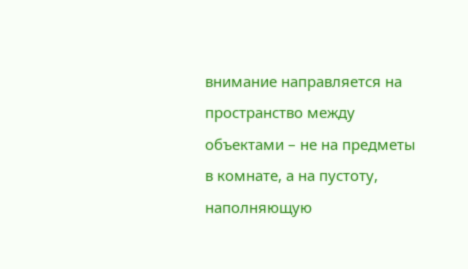внимание направляется на пространство между объектами – не на предметы в комнате, а на пустоту, наполняющую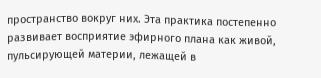пространство вокруг них. Эта практика постепенно развивает восприятие эфирного плана как живой, пульсирующей материи, лежащей в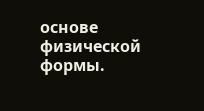основе физической формы.